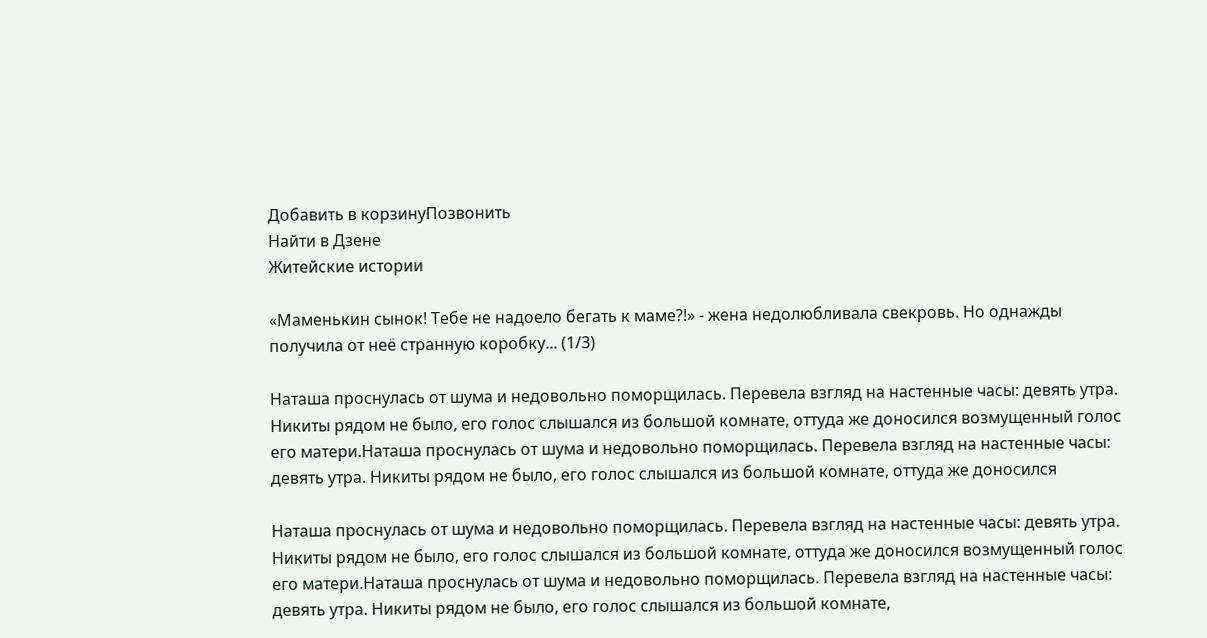Добавить в корзинуПозвонить
Найти в Дзене
Житейские истории

«Маменькин сынок! Тебе не надоело бегать к маме?!» - жена недолюбливала свекровь. Но однажды получила от неё странную коробку... (1/3)

Наташа проснулась от шума и недовольно поморщилась. Перевела взгляд на настенные часы: девять утра. Никиты рядом не было, его голос слышался из большой комнате, оттуда же доносился возмущенный голос его матери.Наташа проснулась от шума и недовольно поморщилась. Перевела взгляд на настенные часы: девять утра. Никиты рядом не было, его голос слышался из большой комнате, оттуда же доносился

Наташа проснулась от шума и недовольно поморщилась. Перевела взгляд на настенные часы: девять утра. Никиты рядом не было, его голос слышался из большой комнате, оттуда же доносился возмущенный голос его матери.Наташа проснулась от шума и недовольно поморщилась. Перевела взгляд на настенные часы: девять утра. Никиты рядом не было, его голос слышался из большой комнате,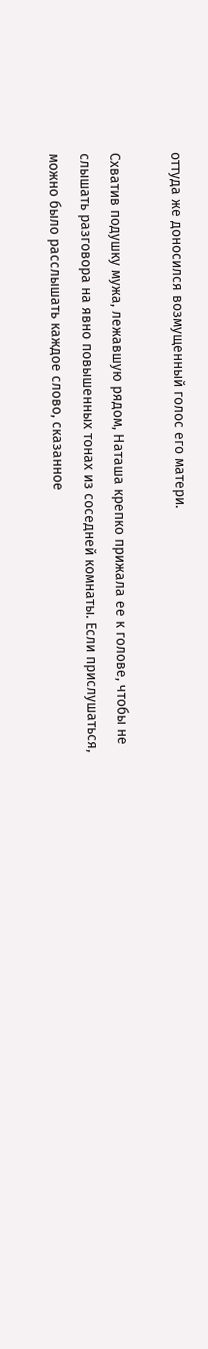оттуда же доносился возмущенный голос его матери.

Схватив подушку мужа, лежавшую рядом, Наташа крепко прижала ее к голове, чтобы не слышать разговора на явно повышенных тонах из соседней комнаты. Если прислушаться, можно было расслышать каждое слово, сказанное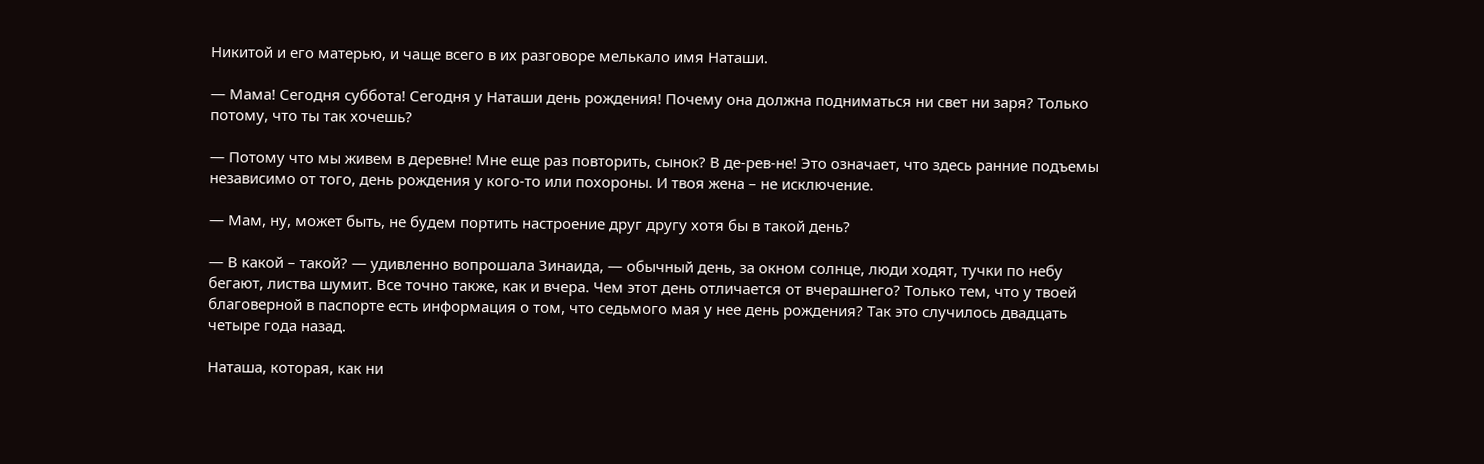Никитой и его матерью, и чаще всего в их разговоре мелькало имя Наташи.

— Мама! Сегодня суббота! Сегодня у Наташи день рождения! Почему она должна подниматься ни свет ни заря? Только потому, что ты так хочешь?

— Потому что мы живем в деревне! Мне еще раз повторить, сынок? В де-рев-не! Это означает, что здесь ранние подъемы независимо от того, день рождения у кого-то или похороны. И твоя жена – не исключение.

— Мам, ну, может быть, не будем портить настроение друг другу хотя бы в такой день?

— В какой – такой? — удивленно вопрошала Зинаида, — обычный день, за окном солнце, люди ходят, тучки по небу бегают, листва шумит. Все точно также, как и вчера. Чем этот день отличается от вчерашнего? Только тем, что у твоей благоверной в паспорте есть информация о том, что седьмого мая у нее день рождения? Так это случилось двадцать четыре года назад.

Наташа, которая, как ни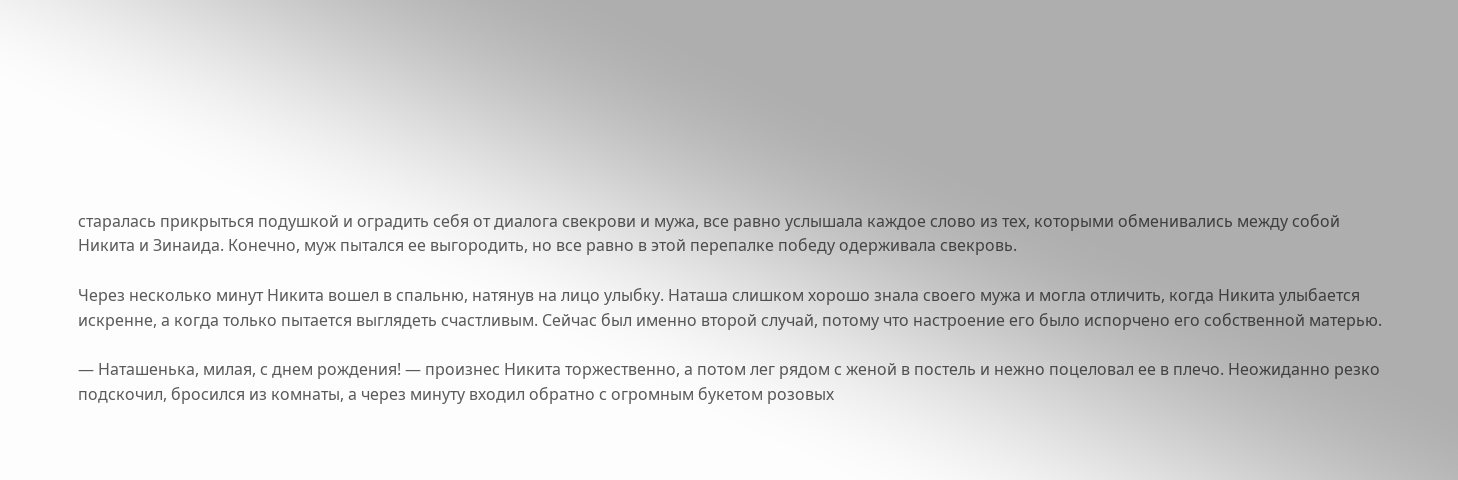старалась прикрыться подушкой и оградить себя от диалога свекрови и мужа, все равно услышала каждое слово из тех, которыми обменивались между собой Никита и Зинаида. Конечно, муж пытался ее выгородить, но все равно в этой перепалке победу одерживала свекровь.

Через несколько минут Никита вошел в спальню, натянув на лицо улыбку. Наташа слишком хорошо знала своего мужа и могла отличить, когда Никита улыбается искренне, а когда только пытается выглядеть счастливым. Сейчас был именно второй случай, потому что настроение его было испорчено его собственной матерью.

— Наташенька, милая, с днем рождения! — произнес Никита торжественно, а потом лег рядом с женой в постель и нежно поцеловал ее в плечо. Неожиданно резко подскочил, бросился из комнаты, а через минуту входил обратно с огромным букетом розовых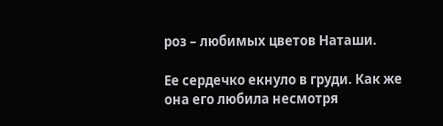роз – любимых цветов Наташи.

Ее сердечко екнуло в груди. Как же она его любила несмотря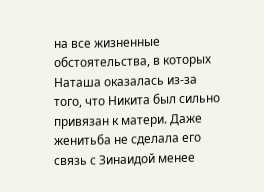на все жизненные обстоятельства, в которых Наташа оказалась из-за того, что Никита был сильно привязан к матери. Даже женитьба не сделала его связь с Зинаидой менее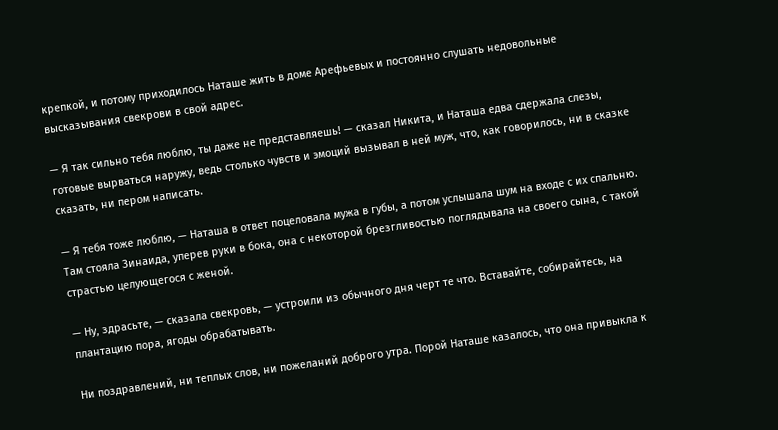крепкой, и потому приходилось Наташе жить в доме Арефьевых и постоянно слушать недовольные высказывания свекрови в свой адрес.

— Я так сильно тебя люблю, ты даже не представляешь! — сказал Никита, и Наташа едва сдержала слезы, готовые вырваться наружу, ведь столько чувств и эмоций вызывал в ней муж, что, как говорилось, ни в сказке сказать, ни пером написать.

— Я тебя тоже люблю, — Наташа в ответ поцеловала мужа в губы, а потом услышала шум на входе с их спальню. Там стояла Зинаида, уперев руки в бока, она с некоторой брезгливостью поглядывала на своего сына, с такой страстью целующегося с женой.

— Ну, здрасьте, — сказала свекровь, — устроили из обычного дня черт те что. Вставайте, собирайтесь, на плантацию пора, ягоды обрабатывать.

Ни поздравлений, ни теплых слов, ни пожеланий доброго утра. Порой Наташе казалось, что она привыкла к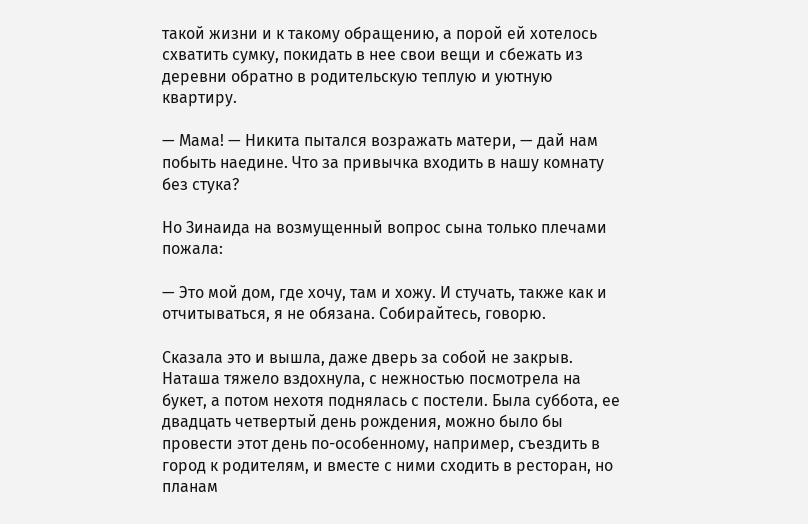такой жизни и к такому обращению, а порой ей хотелось схватить сумку, покидать в нее свои вещи и сбежать из деревни обратно в родительскую теплую и уютную квартиру.

— Мама! — Никита пытался возражать матери, — дай нам побыть наедине. Что за привычка входить в нашу комнату без стука?

Но Зинаида на возмущенный вопрос сына только плечами пожала:

— Это мой дом, где хочу, там и хожу. И стучать, также как и отчитываться, я не обязана. Собирайтесь, говорю.

Сказала это и вышла, даже дверь за собой не закрыв. Наташа тяжело вздохнула, с нежностью посмотрела на букет, а потом нехотя поднялась с постели. Была суббота, ее двадцать четвертый день рождения, можно было бы провести этот день по-особенному, например, съездить в город к родителям, и вместе с ними сходить в ресторан, но планам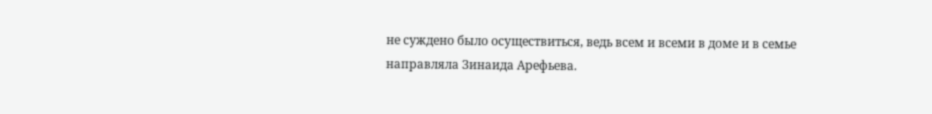не суждено было осуществиться, ведь всем и всеми в доме и в семье направляла Зинаида Арефьева.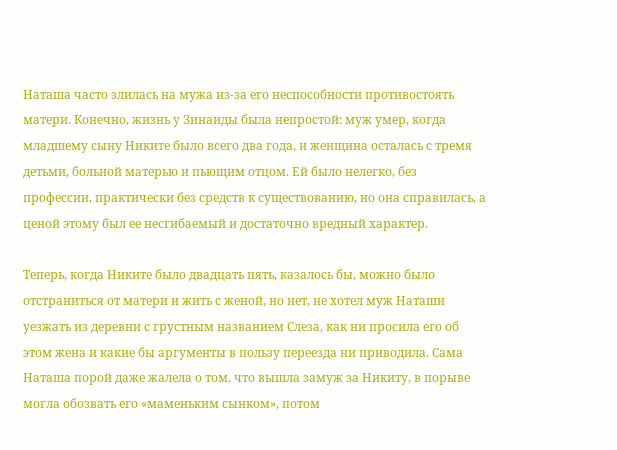Наташа часто злилась на мужа из-за его неспособности противостоять матери. Конечно, жизнь у Зинаиды была непростой: муж умер, когда младшему сыну Никите было всего два года, и женщина осталась с тремя детьми, больной матерью и пьющим отцом. Ей было нелегко, без профессии, практически без средств к существованию, но она справилась, а ценой этому был ее несгибаемый и достаточно вредный характер.

Теперь, когда Никите было двадцать пять, казалось бы, можно было отстраниться от матери и жить с женой, но нет, не хотел муж Наташи уезжать из деревни с грустным названием Слеза, как ни просила его об этом жена и какие бы аргументы в пользу переезда ни приводила. Сама Наташа порой даже жалела о том, что вышла замуж за Никиту, в порыве могла обозвать его «маменьким сынком», потом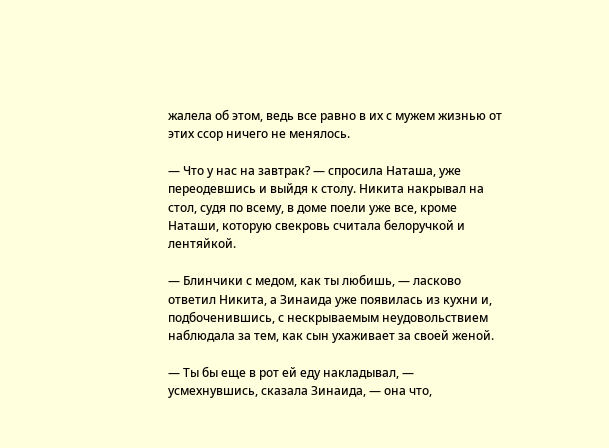жалела об этом, ведь все равно в их с мужем жизнью от этих ссор ничего не менялось.

— Что у нас на завтрак? — спросила Наташа, уже переодевшись и выйдя к столу. Никита накрывал на стол, судя по всему, в доме поели уже все, кроме Наташи, которую свекровь считала белоручкой и лентяйкой.

— Блинчики с медом, как ты любишь, — ласково ответил Никита, а Зинаида уже появилась из кухни и, подбоченившись, с нескрываемым неудовольствием наблюдала за тем, как сын ухаживает за своей женой.

— Ты бы еще в рот ей еду накладывал, — усмехнувшись, сказала Зинаида, — она что,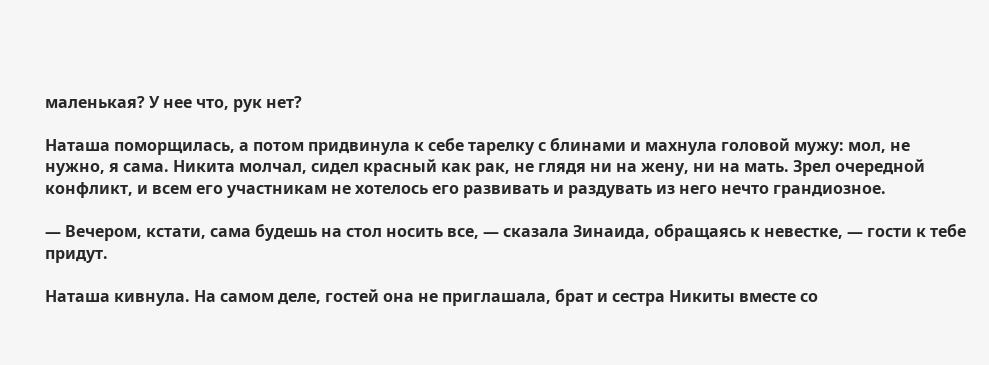маленькая? У нее что, рук нет?

Наташа поморщилась, а потом придвинула к себе тарелку с блинами и махнула головой мужу: мол, не нужно, я сама. Никита молчал, сидел красный как рак, не глядя ни на жену, ни на мать. Зрел очередной конфликт, и всем его участникам не хотелось его развивать и раздувать из него нечто грандиозное.

— Вечером, кстати, сама будешь на стол носить все, — сказала Зинаида, обращаясь к невестке, — гости к тебе придут.

Наташа кивнула. На самом деле, гостей она не приглашала, брат и сестра Никиты вместе со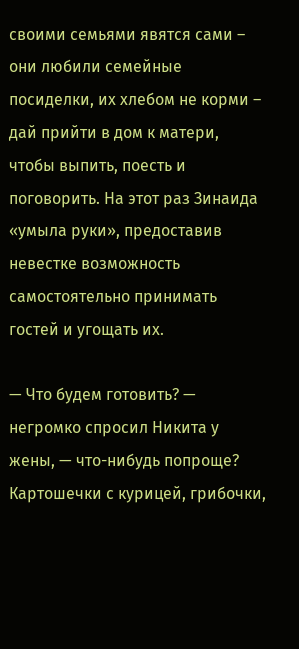своими семьями явятся сами – они любили семейные посиделки, их хлебом не корми – дай прийти в дом к матери, чтобы выпить, поесть и поговорить. На этот раз Зинаида «умыла руки», предоставив невестке возможность самостоятельно принимать гостей и угощать их.

— Что будем готовить? — негромко спросил Никита у жены, — что-нибудь попроще? Картошечки с курицей, грибочки,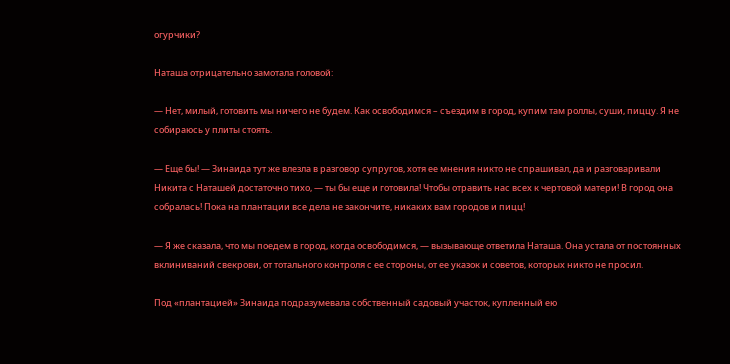огурчики?

Наташа отрицательно замотала головой:

— Нет, милый, готовить мы ничего не будем. Как освободимся – съездим в город, купим там роллы, суши, пиццу. Я не собираюсь у плиты стоять.

— Еще бы! — Зинаида тут же влезла в разговор супругов, хотя ее мнения никто не спрашивал, да и разговаривали Никита с Наташей достаточно тихо, — ты бы еще и готовила! Чтобы отравить нас всех к чертовой матери! В город она собралась! Пока на плантации все дела не закончите, никаких вам городов и пицц!

— Я же сказала, что мы поедем в город, когда освободимся, — вызывающе ответила Наташа. Она устала от постоянных вклиниваний свекрови, от тотального контроля с ее стороны, от ее указок и советов, которых никто не просил.

Под «плантацией» Зинаида подразумевала собственный садовый участок, купленный ею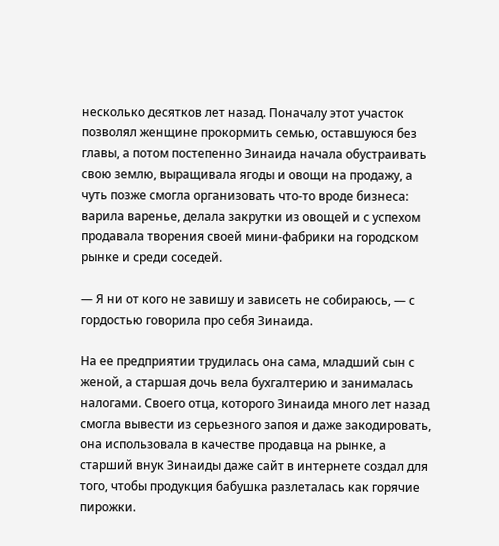несколько десятков лет назад. Поначалу этот участок позволял женщине прокормить семью, оставшуюся без главы, а потом постепенно Зинаида начала обустраивать свою землю, выращивала ягоды и овощи на продажу, а чуть позже смогла организовать что-то вроде бизнеса: варила варенье, делала закрутки из овощей и с успехом продавала творения своей мини-фабрики на городском рынке и среди соседей.

— Я ни от кого не завишу и зависеть не собираюсь, — с гордостью говорила про себя Зинаида.

На ее предприятии трудилась она сама, младший сын с женой, а старшая дочь вела бухгалтерию и занималась налогами. Своего отца, которого Зинаида много лет назад смогла вывести из серьезного запоя и даже закодировать, она использовала в качестве продавца на рынке, а старший внук Зинаиды даже сайт в интернете создал для того, чтобы продукция бабушка разлеталась как горячие пирожки.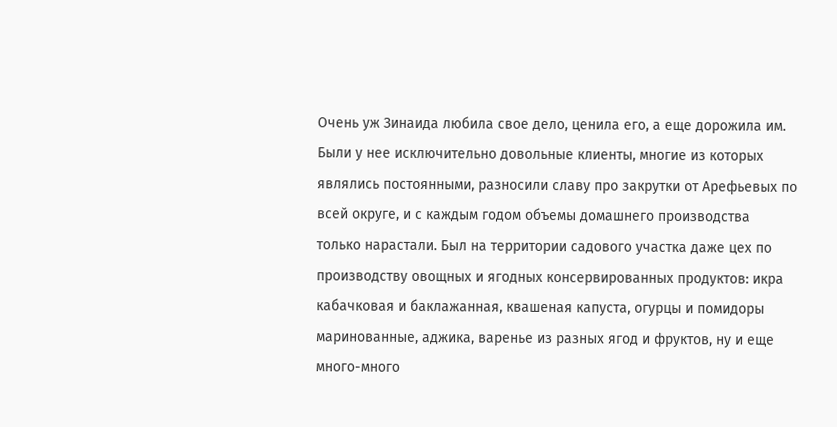Очень уж Зинаида любила свое дело, ценила его, а еще дорожила им. Были у нее исключительно довольные клиенты, многие из которых являлись постоянными, разносили славу про закрутки от Арефьевых по всей округе, и с каждым годом объемы домашнего производства только нарастали. Был на территории садового участка даже цех по производству овощных и ягодных консервированных продуктов: икра кабачковая и баклажанная, квашеная капуста, огурцы и помидоры маринованные, аджика, варенье из разных ягод и фруктов, ну и еще много-много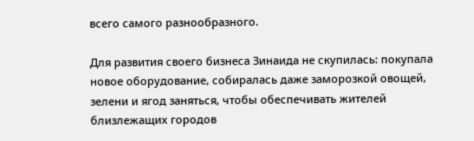всего самого разнообразного.

Для развития своего бизнеса Зинаида не скупилась: покупала новое оборудование, собиралась даже заморозкой овощей, зелени и ягод заняться, чтобы обеспечивать жителей близлежащих городов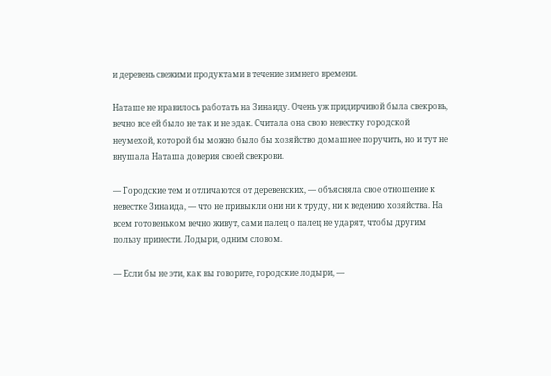и деревень свежими продуктами в течение зимнего времени.

Наташе не нравилось работать на Зинаиду. Очень уж придирчивой была свекровь, вечно все ей было не так и не эдак. Считала она свою невестку городской неумехой, которой бы можно было бы хозяйство домашнее поручить, но и тут не внушала Наташа доверия своей свекрови.

— Городские тем и отличаются от деревенских, — объясняла свое отношение к невестке Зинаида, — что не привыкли они ни к труду, ни к ведению хозяйства. На всем готовеньком вечно живут, сами палец о палец не ударят, чтобы другим пользу принести. Лодыри, одним словом.

— Если бы не эти, как вы говорите, городские лодыри, —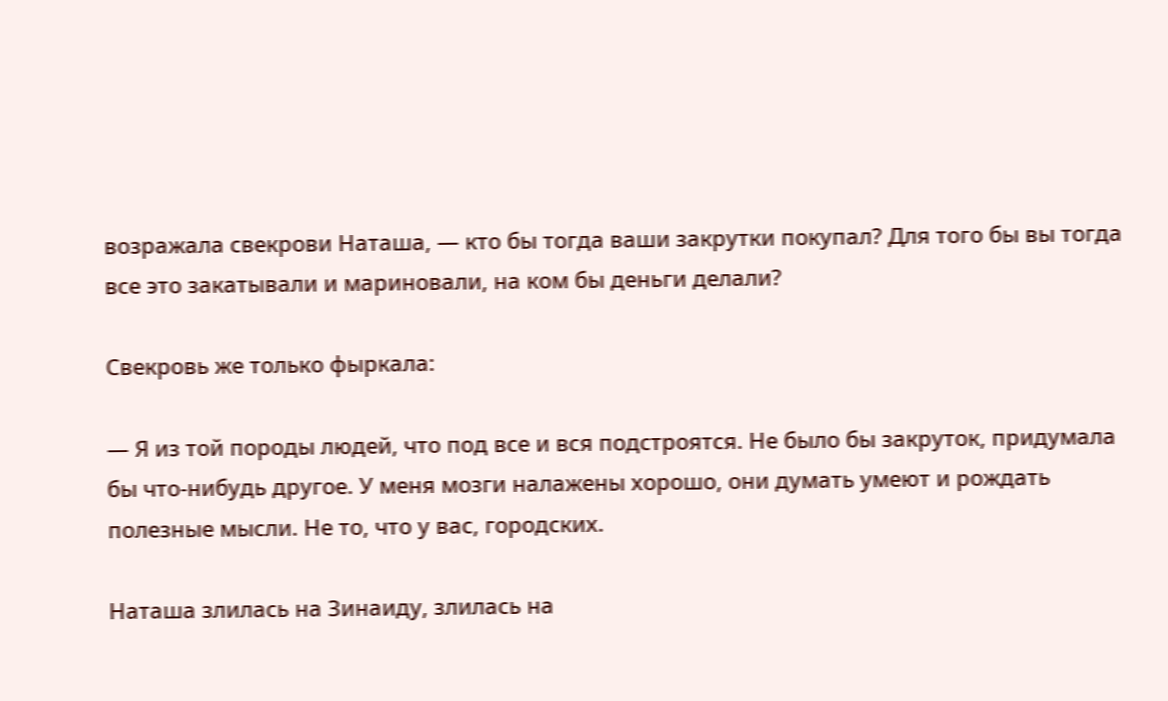возражала свекрови Наташа, — кто бы тогда ваши закрутки покупал? Для того бы вы тогда все это закатывали и мариновали, на ком бы деньги делали?

Свекровь же только фыркала:

— Я из той породы людей, что под все и вся подстроятся. Не было бы закруток, придумала бы что-нибудь другое. У меня мозги налажены хорошо, они думать умеют и рождать полезные мысли. Не то, что у вас, городских.

Наташа злилась на Зинаиду, злилась на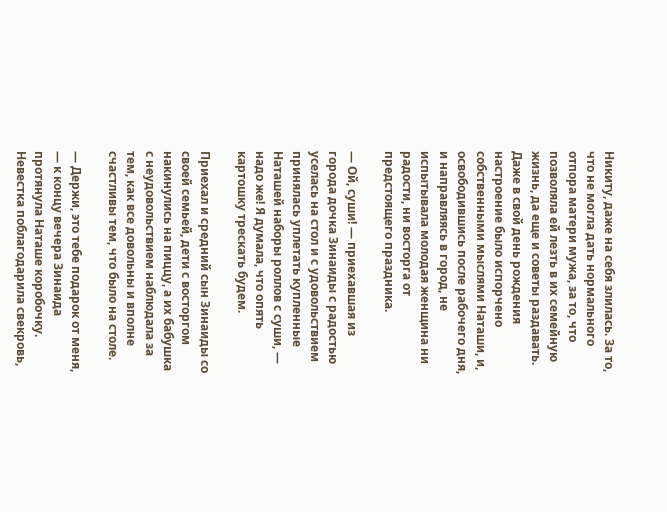Никиту, даже на себя злилась. За то, что не могла дать нормального отпора матери мужа, за то, что позволяла ей лезть в их семейную жизнь, да еще и советы раздавать. Даже в свой день рождения настроение было испорчено собственными мыслями Наташи, и, освободившись после рабочего дня, и направляясь в город, не испытывала молодая женщина ни радости, ни восторга от предстоящего праздника.

— Ой, суши! — приехавшая из города дочка Зинаиды с радостью уселась на стол и с удовольствием принялась уплетать купленные Наташей наборы роллов с суши, — надо же! Я думала, что опять картошку трескать будем.

Приехал и средний сын Зинаиды со своей семьей, дети с восторгом накинулись на пиццу, а их бабушка с неудовольствием наблюдала за тем, как все довольны и вполне счастливы тем, что было на столе.

— Держи, это тебе подарок от меня, — к концу вечера Зинаида протянула Наташе коробочку. Невестка поблагодарила свекровь,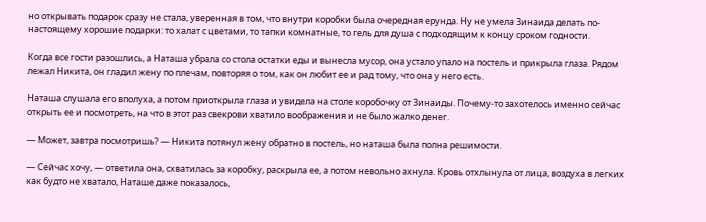но открывать подарок сразу не стала, уверенная в том, что внутри коробки была очередная ерунда. Ну не умела Зинаида делать по-настоящему хорошие подарки: то халат с цветами, то тапки комнатные, то гель для душа с подходящим к концу сроком годности.

Когда все гости разошлись, а Наташа убрала со стола остатки еды и вынесла мусор, она устало упало на постель и прикрыла глаза. Рядом лежал Никита, он гладил жену по плечам, повторяя о том, как он любит ее и рад тому, что она у него есть.

Наташа слушала его вполуха, а потом приоткрыла глаза и увидела на столе коробочку от Зинаиды. Почему-то захотелось именно сейчас открыть ее и посмотреть, на что в этот раз свекрови хватило воображения и не было жалко денег.

— Может, завтра посмотришь? — Никита потянул жену обратно в постель, но наташа была полна решимости.

— Сейчас хочу, — ответила она, схватилась за коробку, раскрыла ее, а потом невольно ахнула. Кровь отхлынула от лица, воздуха в легких как будто не хватало, Наташе даже показалось,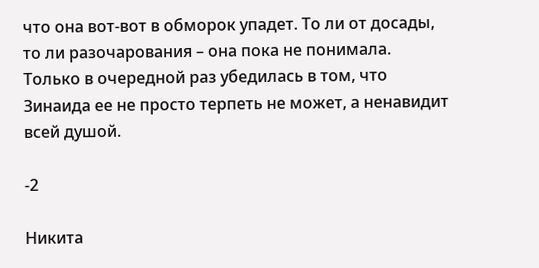что она вот-вот в обморок упадет. То ли от досады, то ли разочарования – она пока не понимала. Только в очередной раз убедилась в том, что Зинаида ее не просто терпеть не может, а ненавидит всей душой.

-2

Никита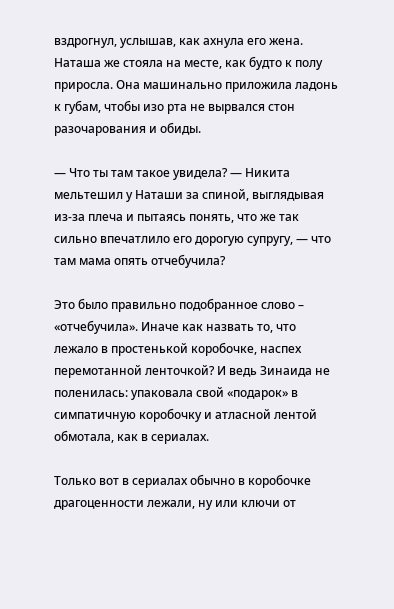вздрогнул, услышав, как ахнула его жена. Наташа же стояла на месте, как будто к полу приросла. Она машинально приложила ладонь к губам, чтобы изо рта не вырвался стон разочарования и обиды.

— Что ты там такое увидела? — Никита мельтешил у Наташи за спиной, выглядывая из-за плеча и пытаясь понять, что же так сильно впечатлило его дорогую супругу, — что там мама опять отчебучила?

Это было правильно подобранное слово – «отчебучила». Иначе как назвать то, что лежало в простенькой коробочке, наспех перемотанной ленточкой? И ведь Зинаида не поленилась: упаковала свой «подарок» в симпатичную коробочку и атласной лентой обмотала, как в сериалах.

Только вот в сериалах обычно в коробочке драгоценности лежали, ну или ключи от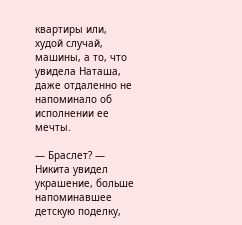квартиры или, худой случай, машины, а то, что увидела Наташа, даже отдаленно не напоминало об исполнении ее мечты.

— Браслет? — Никита увидел украшение, больше напоминавшее детскую поделку,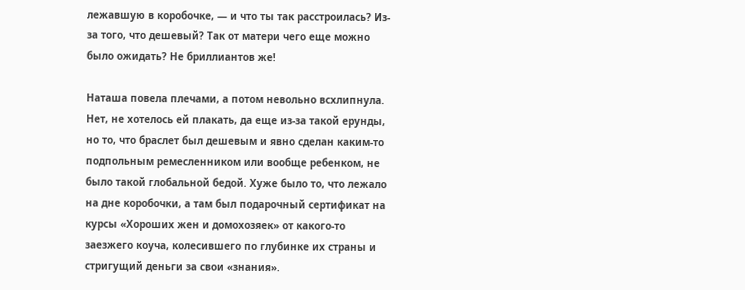лежавшую в коробочке, — и что ты так расстроилась? Из-за того, что дешевый? Так от матери чего еще можно было ожидать? Не бриллиантов же!

Наташа повела плечами, а потом невольно всхлипнула. Нет, не хотелось ей плакать, да еще из-за такой ерунды, но то, что браслет был дешевым и явно сделан каким-то подпольным ремесленником или вообще ребенком, не было такой глобальной бедой. Хуже было то, что лежало на дне коробочки, а там был подарочный сертификат на курсы «Хороших жен и домохозяек» от какого-то заезжего коуча, колесившего по глубинке их страны и стригущий деньги за свои «знания».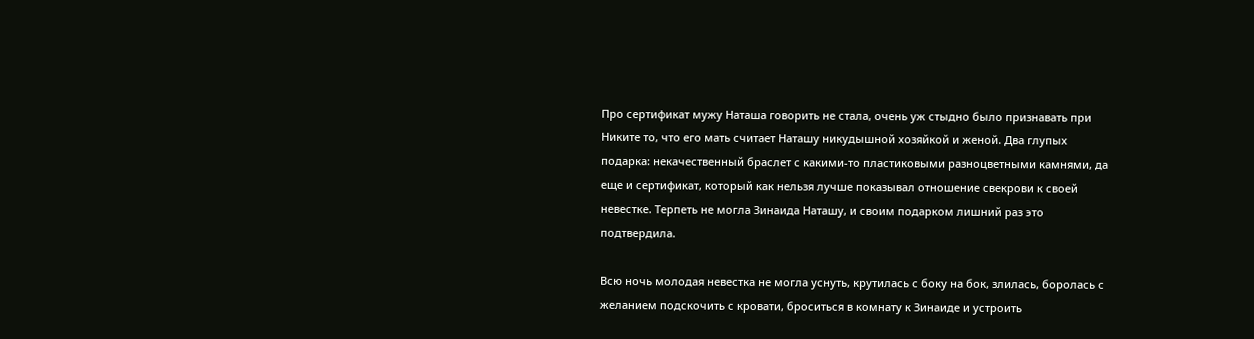Про сертификат мужу Наташа говорить не стала, очень уж стыдно было признавать при Никите то, что его мать считает Наташу никудышной хозяйкой и женой. Два глупых подарка: некачественный браслет с какими-то пластиковыми разноцветными камнями, да еще и сертификат, который как нельзя лучше показывал отношение свекрови к своей невестке. Терпеть не могла Зинаида Наташу, и своим подарком лишний раз это подтвердила.

Всю ночь молодая невестка не могла уснуть, крутилась с боку на бок, злилась, боролась с желанием подскочить с кровати, броситься в комнату к Зинаиде и устроить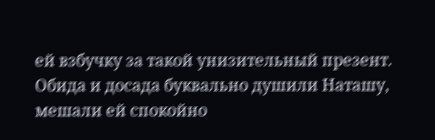ей взбучку за такой унизительный презент. Обида и досада буквально душили Наташу, мешали ей спокойно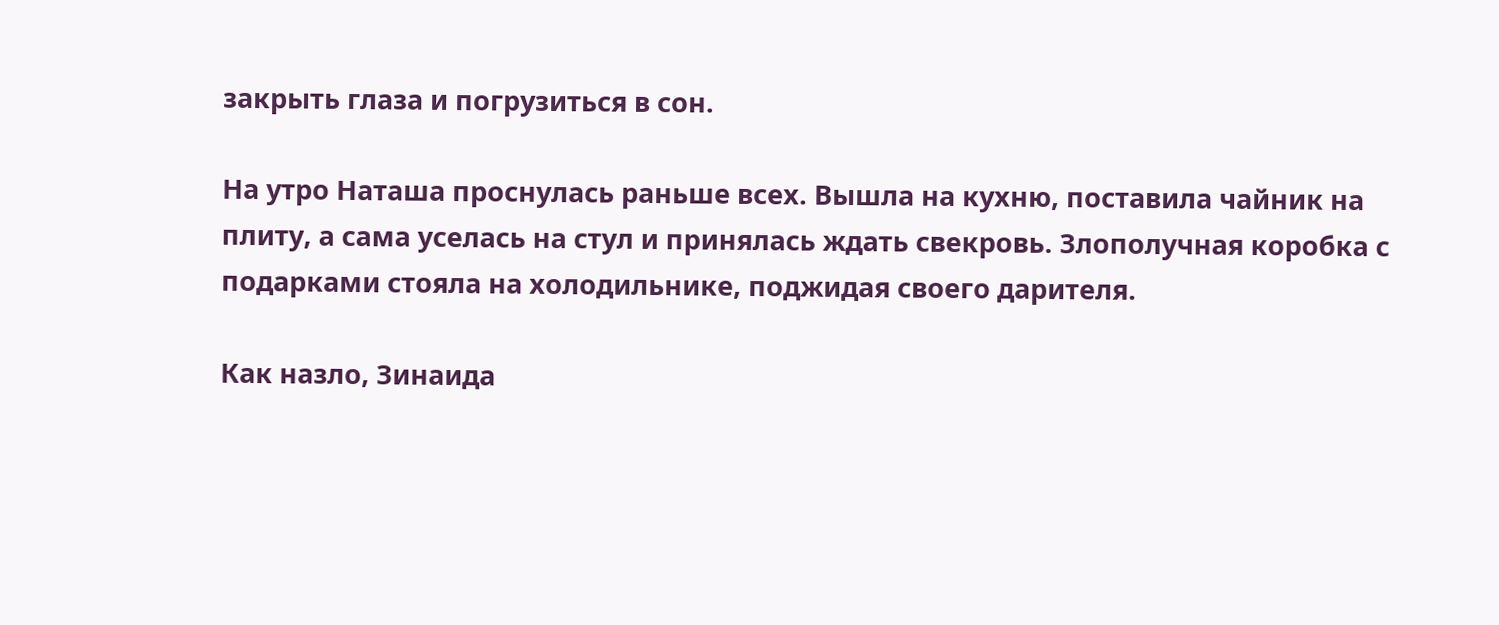закрыть глаза и погрузиться в сон.

На утро Наташа проснулась раньше всех. Вышла на кухню, поставила чайник на плиту, а сама уселась на стул и принялась ждать свекровь. Злополучная коробка с подарками стояла на холодильнике, поджидая своего дарителя.

Как назло, Зинаида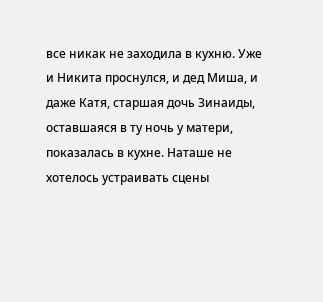все никак не заходила в кухню. Уже и Никита проснулся, и дед Миша, и даже Катя, старшая дочь Зинаиды, оставшаяся в ту ночь у матери, показалась в кухне. Наташе не хотелось устраивать сцены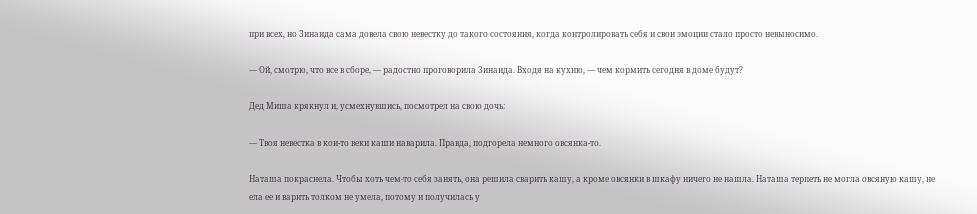при всех, но Зинаида сама довела свою невестку до такого состояния, когда контролировать себя и свои эмоции стало просто невыносимо.

— Ой, смотрю, что все в сборе, — радостно проговорила Зинаида. Входя на кухню, — чем кормить сегодня в доме будут?

Дед Миша крякнул и, усмехнувшись, посмотрел на свою дочь:

— Твоя невестка в кои-то веки каши наварила. Правда, подгорела немного овсянка-то.

Наташа покраснела. Чтобы хоть чем-то себя занять, она решила сварить кашу, а кроме овсянки в шкафу ничего не нашла. Наташа терпеть не могла овсяную кашу, не ела ее и варить толком не умела, потому и получилась у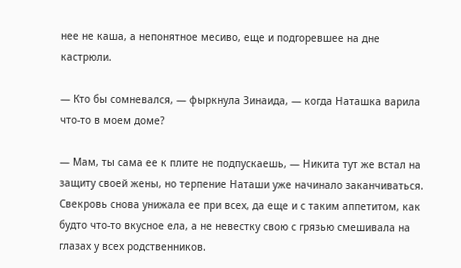нее не каша, а непонятное месиво, еще и подгоревшее на дне кастрюли.

— Кто бы сомневался, — фыркнула Зинаида, — когда Наташка варила что-то в моем доме?

— Мам, ты сама ее к плите не подпускаешь, — Никита тут же встал на защиту своей жены, но терпение Наташи уже начинало заканчиваться. Свекровь снова унижала ее при всех, да еще и с таким аппетитом, как будто что-то вкусное ела, а не невестку свою с грязью смешивала на глазах у всех родственников.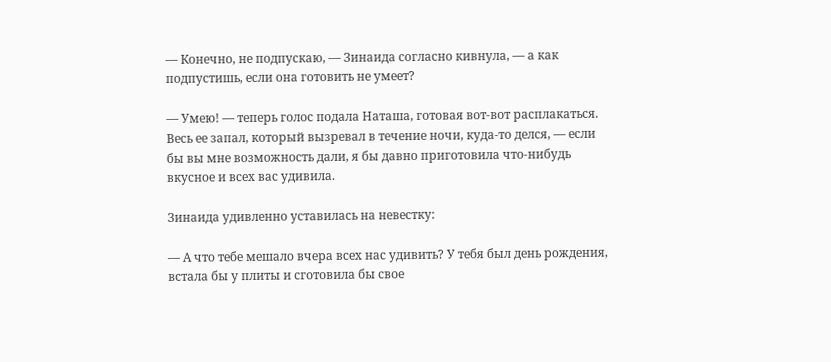— Конечно, не подпускаю, — Зинаида согласно кивнула, — а как подпустишь, если она готовить не умеет?

— Умею! — теперь голос подала Наташа, готовая вот-вот расплакаться. Весь ее запал, который вызревал в течение ночи, куда-то делся, — если бы вы мне возможность дали, я бы давно приготовила что-нибудь вкусное и всех вас удивила.

Зинаида удивленно уставилась на невестку:

— А что тебе мешало вчера всех нас удивить? У тебя был день рождения, встала бы у плиты и сготовила бы свое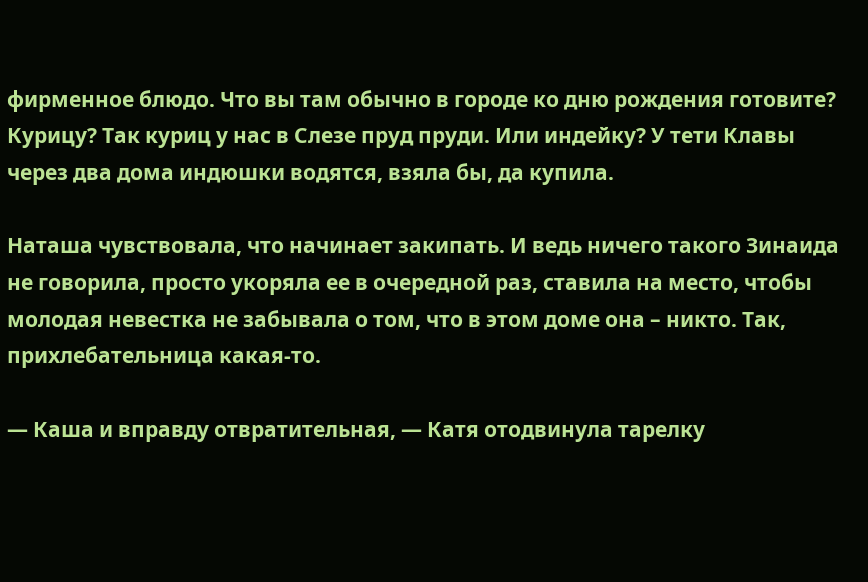фирменное блюдо. Что вы там обычно в городе ко дню рождения готовите? Курицу? Так куриц у нас в Слезе пруд пруди. Или индейку? У тети Клавы через два дома индюшки водятся, взяла бы, да купила.

Наташа чувствовала, что начинает закипать. И ведь ничего такого Зинаида не говорила, просто укоряла ее в очередной раз, ставила на место, чтобы молодая невестка не забывала о том, что в этом доме она – никто. Так, прихлебательница какая-то.

— Каша и вправду отвратительная, — Катя отодвинула тарелку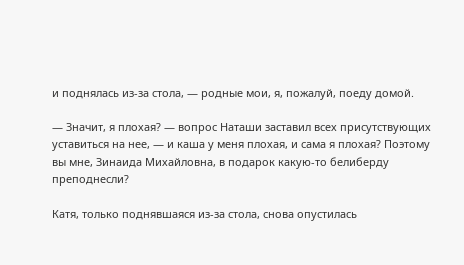и поднялась из-за стола, — родные мои, я, пожалуй, поеду домой.

— Значит, я плохая? — вопрос Наташи заставил всех присутствующих уставиться на нее, — и каша у меня плохая, и сама я плохая? Поэтому вы мне, Зинаида Михайловна, в подарок какую-то белиберду преподнесли?

Катя, только поднявшаяся из-за стола, снова опустилась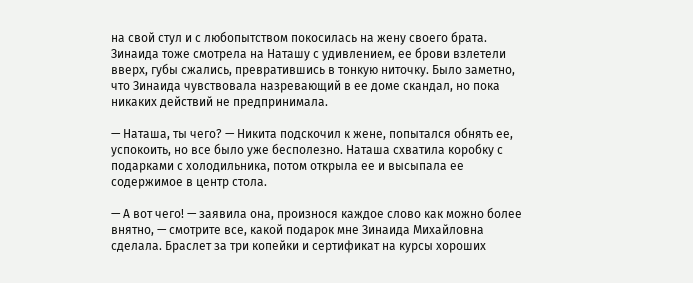на свой стул и с любопытством покосилась на жену своего брата. Зинаида тоже смотрела на Наташу с удивлением, ее брови взлетели вверх, губы сжались, превратившись в тонкую ниточку. Было заметно, что Зинаида чувствовала назревающий в ее доме скандал, но пока никаких действий не предпринимала.

— Наташа, ты чего? — Никита подскочил к жене, попытался обнять ее, успокоить, но все было уже бесполезно. Наташа схватила коробку с подарками с холодильника, потом открыла ее и высыпала ее содержимое в центр стола.

— А вот чего! — заявила она, произнося каждое слово как можно более внятно, — смотрите все, какой подарок мне Зинаида Михайловна сделала. Браслет за три копейки и сертификат на курсы хороших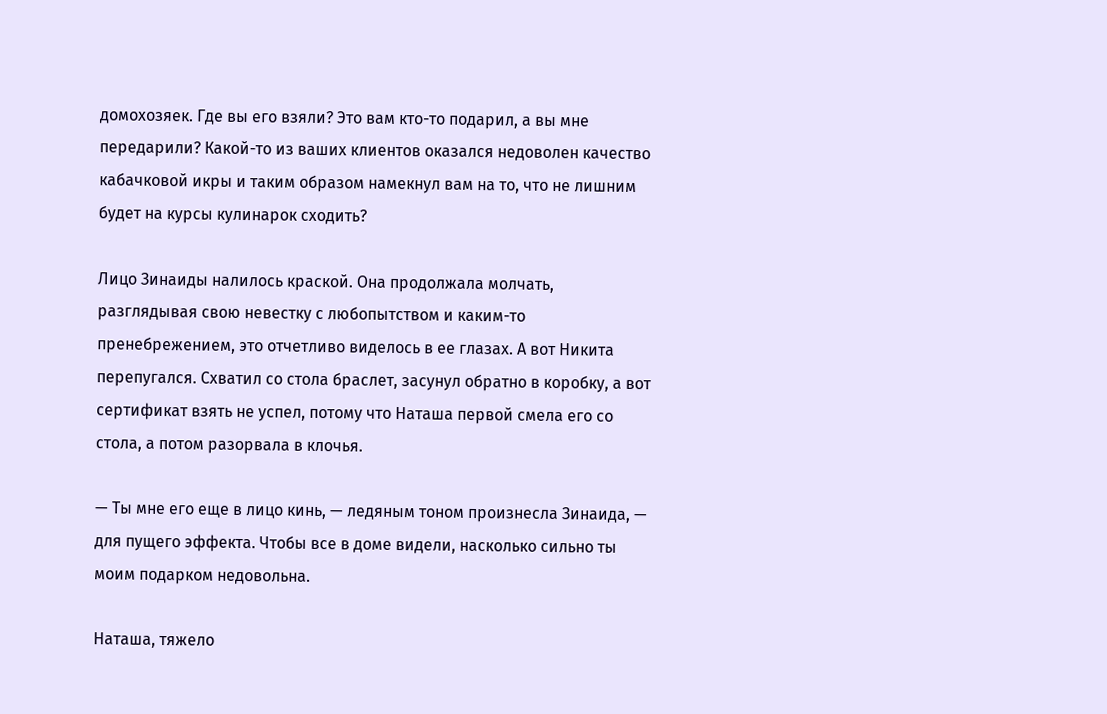домохозяек. Где вы его взяли? Это вам кто-то подарил, а вы мне передарили? Какой-то из ваших клиентов оказался недоволен качество кабачковой икры и таким образом намекнул вам на то, что не лишним будет на курсы кулинарок сходить?

Лицо Зинаиды налилось краской. Она продолжала молчать, разглядывая свою невестку с любопытством и каким-то пренебрежением, это отчетливо виделось в ее глазах. А вот Никита перепугался. Схватил со стола браслет, засунул обратно в коробку, а вот сертификат взять не успел, потому что Наташа первой смела его со стола, а потом разорвала в клочья.

— Ты мне его еще в лицо кинь, — ледяным тоном произнесла Зинаида, — для пущего эффекта. Чтобы все в доме видели, насколько сильно ты моим подарком недовольна.

Наташа, тяжело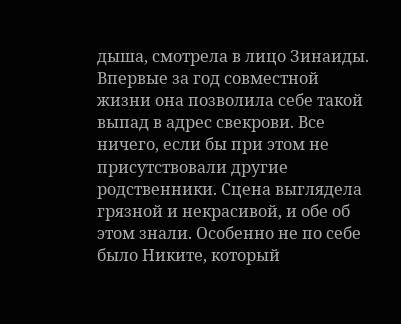дыша, смотрела в лицо Зинаиды. Впервые за год совместной жизни она позволила себе такой выпад в адрес свекрови. Все ничего, если бы при этом не присутствовали другие родственники. Сцена выглядела грязной и некрасивой, и обе об этом знали. Особенно не по себе было Никите, который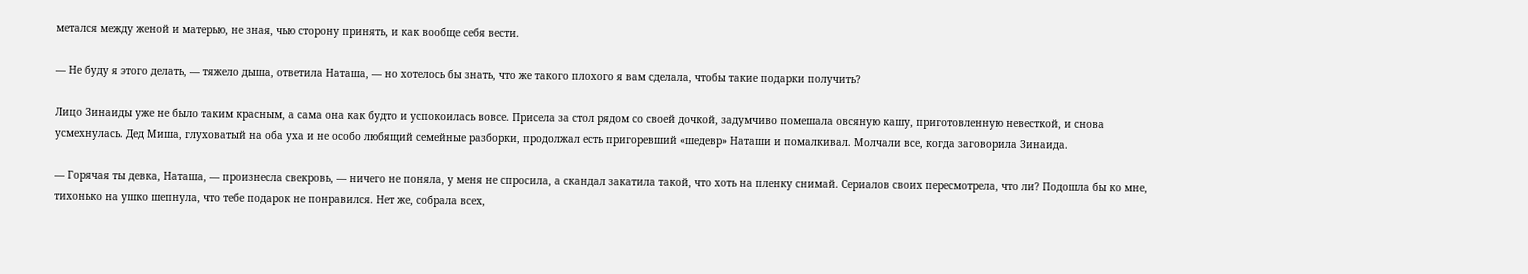метался между женой и матерью, не зная, чью сторону принять, и как вообще себя вести.

— Не буду я этого делать, — тяжело дыша, ответила Наташа, — но хотелось бы знать, что же такого плохого я вам сделала, чтобы такие подарки получить?

Лицо Зинаиды уже не было таким красным, а сама она как будто и успокоилась вовсе. Присела за стол рядом со своей дочкой, задумчиво помешала овсяную кашу, приготовленную невесткой, и снова усмехнулась. Дед Миша, глуховатый на оба уха и не особо любящий семейные разборки, продолжал есть пригоревший «шедевр» Наташи и помалкивал. Молчали все, когда заговорила Зинаида.

— Горячая ты девка, Наташа, — произнесла свекровь, — ничего не поняла, у меня не спросила, а скандал закатила такой, что хоть на пленку снимай. Сериалов своих пересмотрела, что ли? Подошла бы ко мне, тихонько на ушко шепнула, что тебе подарок не понравился. Нет же, собрала всех,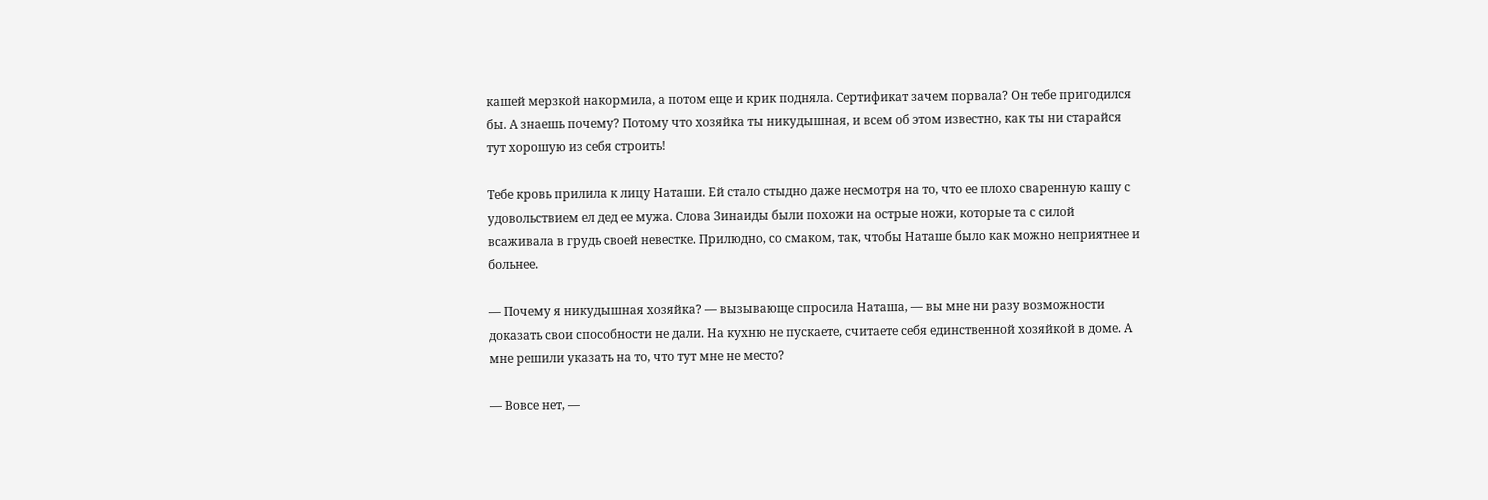кашей мерзкой накормила, а потом еще и крик подняла. Сертификат зачем порвала? Он тебе пригодился бы. А знаешь почему? Потому что хозяйка ты никудышная, и всем об этом известно, как ты ни старайся тут хорошую из себя строить!

Тебе кровь прилила к лицу Наташи. Ей стало стыдно даже несмотря на то, что ее плохо сваренную кашу с удовольствием ел дед ее мужа. Слова Зинаиды были похожи на острые ножи, которые та с силой всаживала в грудь своей невестке. Прилюдно, со смаком, так, чтобы Наташе было как можно неприятнее и больнее.

— Почему я никудышная хозяйка? — вызывающе спросила Наташа, — вы мне ни разу возможности доказать свои способности не дали. На кухню не пускаете, считаете себя единственной хозяйкой в доме. А мне решили указать на то, что тут мне не место?

— Вовсе нет, —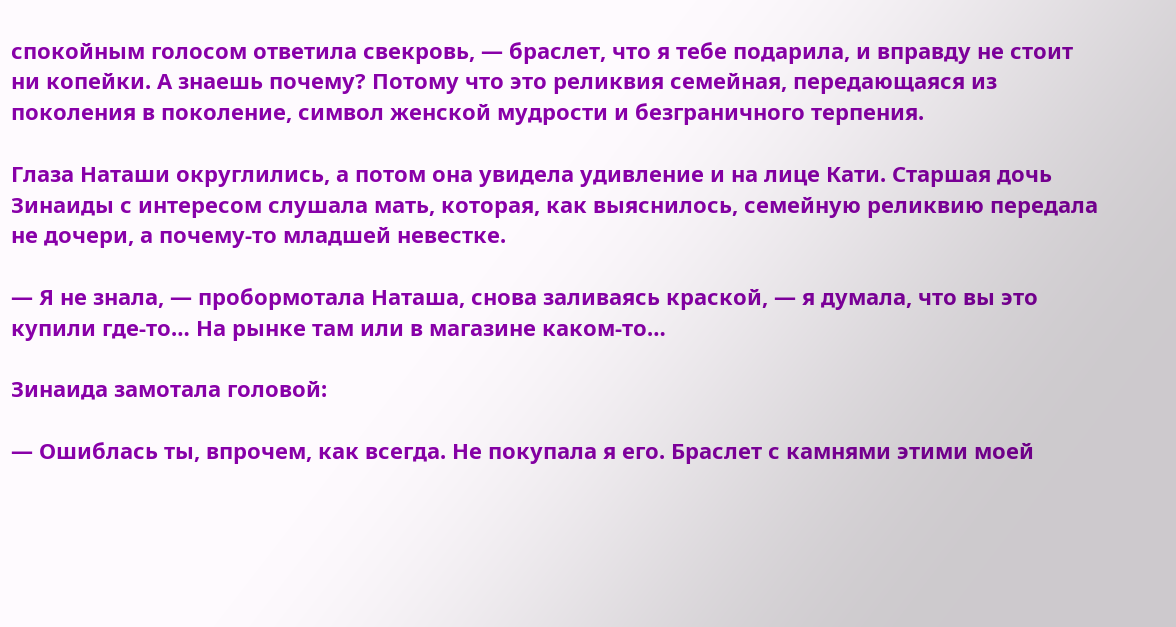спокойным голосом ответила свекровь, — браслет, что я тебе подарила, и вправду не стоит ни копейки. А знаешь почему? Потому что это реликвия семейная, передающаяся из поколения в поколение, символ женской мудрости и безграничного терпения.

Глаза Наташи округлились, а потом она увидела удивление и на лице Кати. Старшая дочь Зинаиды с интересом слушала мать, которая, как выяснилось, семейную реликвию передала не дочери, а почему-то младшей невестке.

— Я не знала, — пробормотала Наташа, снова заливаясь краской, — я думала, что вы это купили где-то… На рынке там или в магазине каком-то…

Зинаида замотала головой:

— Ошиблась ты, впрочем, как всегда. Не покупала я его. Браслет с камнями этими моей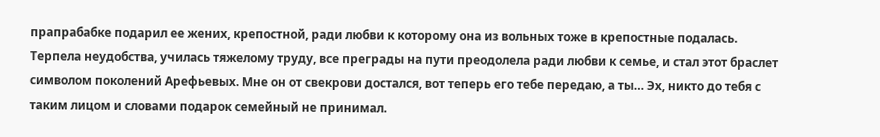прапрабабке подарил ее жених, крепостной, ради любви к которому она из вольных тоже в крепостные подалась. Терпела неудобства, училась тяжелому труду, все преграды на пути преодолела ради любви к семье, и стал этот браслет символом поколений Арефьевых. Мне он от свекрови достался, вот теперь его тебе передаю, а ты… Эх, никто до тебя с таким лицом и словами подарок семейный не принимал.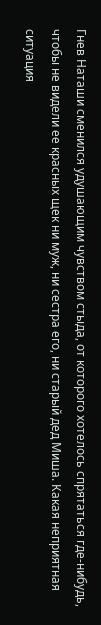Гнев Наташи сменился удушающим чувством стыда, от которого хотелось спрятаться где-нибудь, чтобы не видели ее красных щек ни муж, ни сестра его, ни старый дед Миша. Какая неприятная ситуация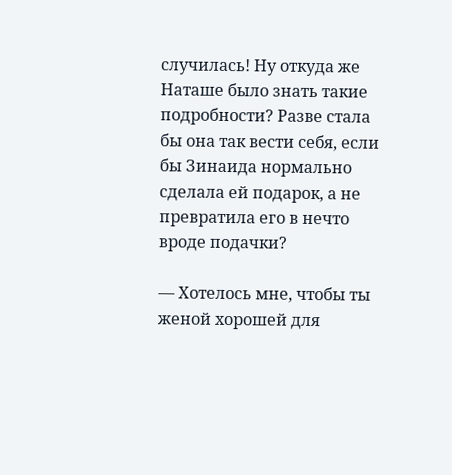случилась! Ну откуда же Наташе было знать такие подробности? Разве стала бы она так вести себя, если бы Зинаида нормально сделала ей подарок, а не превратила его в нечто вроде подачки?

— Хотелось мне, чтобы ты женой хорошей для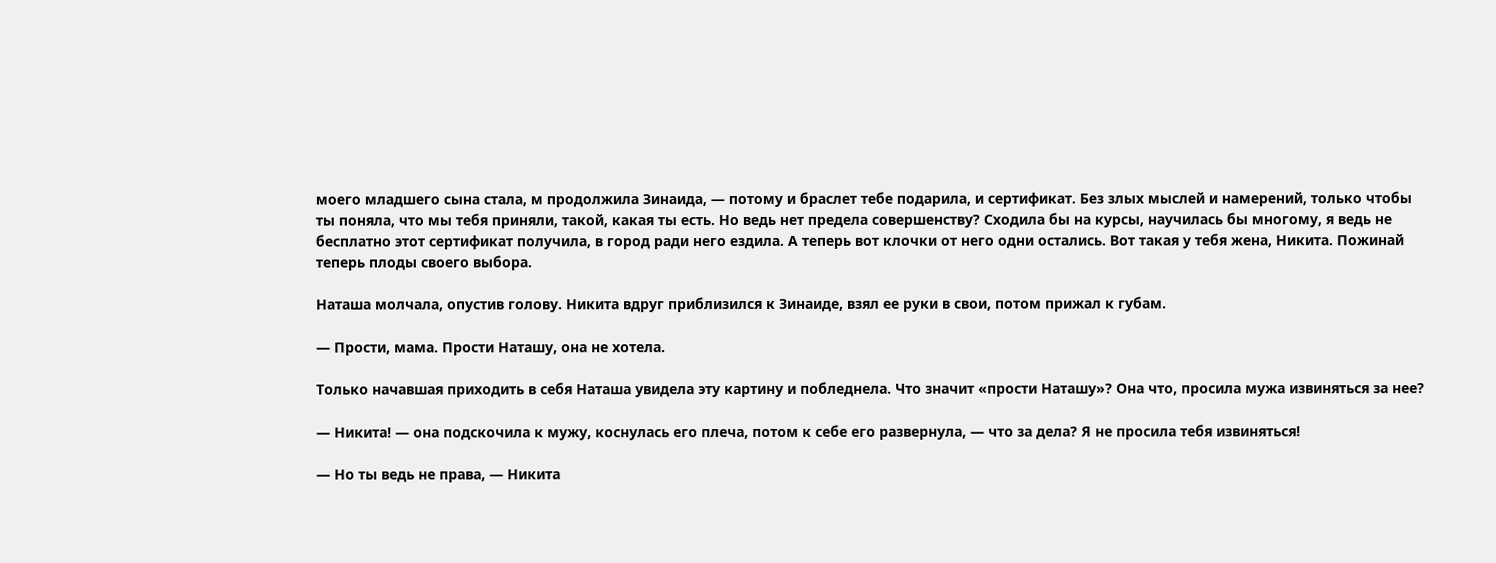моего младшего сына стала, м продолжила Зинаида, — потому и браслет тебе подарила, и сертификат. Без злых мыслей и намерений, только чтобы ты поняла, что мы тебя приняли, такой, какая ты есть. Но ведь нет предела совершенству? Сходила бы на курсы, научилась бы многому, я ведь не бесплатно этот сертификат получила, в город ради него ездила. А теперь вот клочки от него одни остались. Вот такая у тебя жена, Никита. Пожинай теперь плоды своего выбора.

Наташа молчала, опустив голову. Никита вдруг приблизился к Зинаиде, взял ее руки в свои, потом прижал к губам.

— Прости, мама. Прости Наташу, она не хотела.

Только начавшая приходить в себя Наташа увидела эту картину и побледнела. Что значит «прости Наташу»? Она что, просила мужа извиняться за нее?

— Никита! — она подскочила к мужу, коснулась его плеча, потом к себе его развернула, — что за дела? Я не просила тебя извиняться!

— Но ты ведь не права, — Никита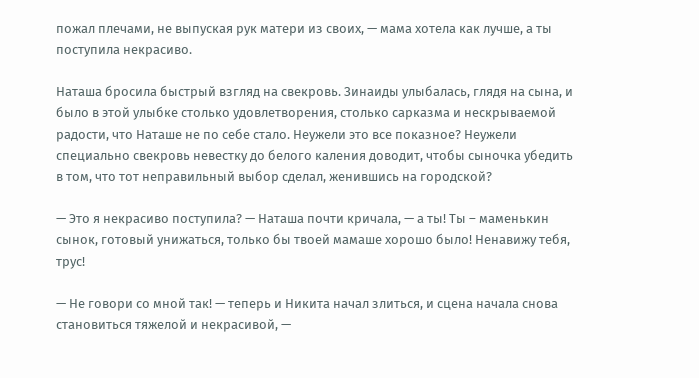пожал плечами, не выпуская рук матери из своих, — мама хотела как лучше, а ты поступила некрасиво.

Наташа бросила быстрый взгляд на свекровь. Зинаиды улыбалась, глядя на сына, и было в этой улыбке столько удовлетворения, столько сарказма и нескрываемой радости, что Наташе не по себе стало. Неужели это все показное? Неужели специально свекровь невестку до белого каления доводит, чтобы сыночка убедить в том, что тот неправильный выбор сделал, женившись на городской?

— Это я некрасиво поступила? — Наташа почти кричала, — а ты! Ты – маменькин сынок, готовый унижаться, только бы твоей мамаше хорошо было! Ненавижу тебя, трус!

— Не говори со мной так! — теперь и Никита начал злиться, и сцена начала снова становиться тяжелой и некрасивой, —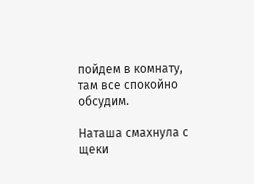пойдем в комнату, там все спокойно обсудим.

Наташа смахнула с щеки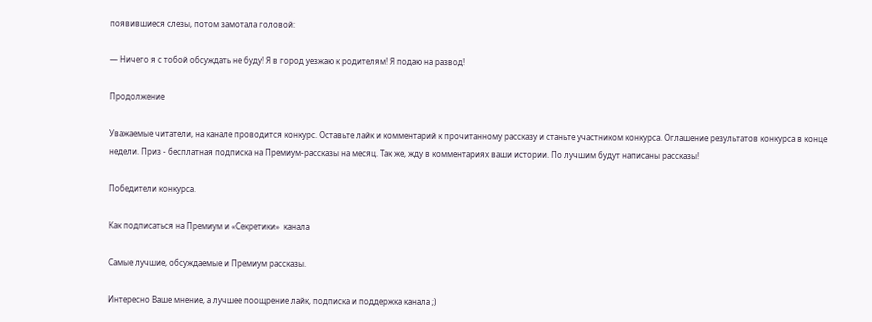появившиеся слезы, потом замотала головой:

— Ничего я с тобой обсуждать не буду! Я в город уезжаю к родителям! Я подаю на развод!

Продолжение

Уважаемые читатели, на канале проводится конкурс. Оставьте лайк и комментарий к прочитанному рассказу и станьте участником конкурса. Оглашение результатов конкурса в конце недели. Приз - бесплатная подписка на Премиум-рассказы на месяц. Так же, жду в комментариях ваши истории. По лучшим будут написаны рассказы!

Победители конкурса.

Как подписаться на Премиум и «Секретики»  канала

Самые лучшие, обсуждаемые и Премиум рассказы.

Интересно Ваше мнение, а лучшее поощрение лайк, подписка и поддержка канала ;)